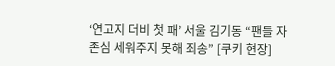‘연고지 더비 첫 패’ 서울 김기동 “팬들 자존심 세워주지 못해 죄송” [쿠키 현장]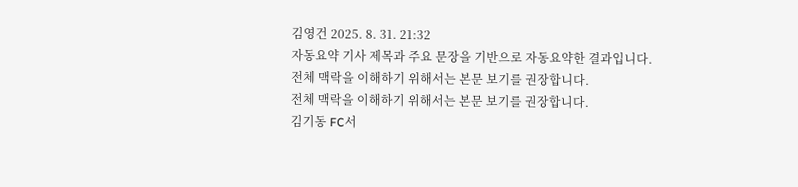김영건 2025. 8. 31. 21:32
자동요약 기사 제목과 주요 문장을 기반으로 자동요약한 결과입니다.
전체 맥락을 이해하기 위해서는 본문 보기를 권장합니다.
전체 맥락을 이해하기 위해서는 본문 보기를 권장합니다.
김기동 FC서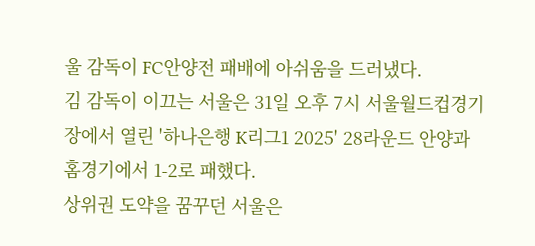울 감독이 FC안양전 패배에 아쉬움을 드러냈다.
김 감독이 이끄는 서울은 31일 오후 7시 서울월드컵경기장에서 열린 '하나은행 K리그1 2025' 28라운드 안양과 홈경기에서 1-2로 패했다.
상위권 도약을 꿈꾸던 서울은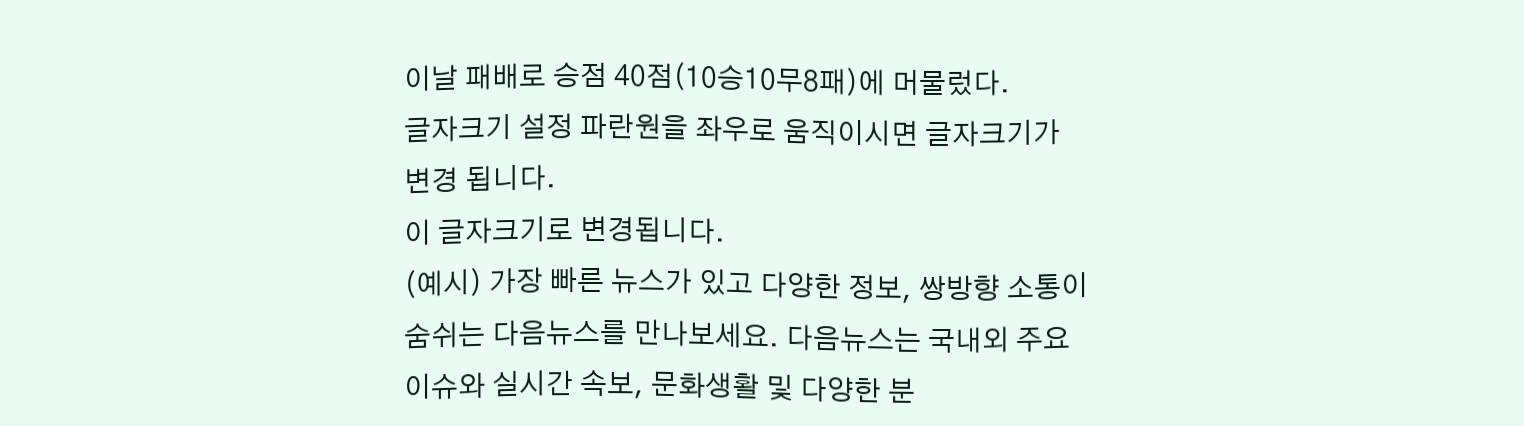이날 패배로 승점 40점(10승10무8패)에 머물렀다.
글자크기 설정 파란원을 좌우로 움직이시면 글자크기가 변경 됩니다.
이 글자크기로 변경됩니다.
(예시) 가장 빠른 뉴스가 있고 다양한 정보, 쌍방향 소통이 숨쉬는 다음뉴스를 만나보세요. 다음뉴스는 국내외 주요이슈와 실시간 속보, 문화생활 및 다양한 분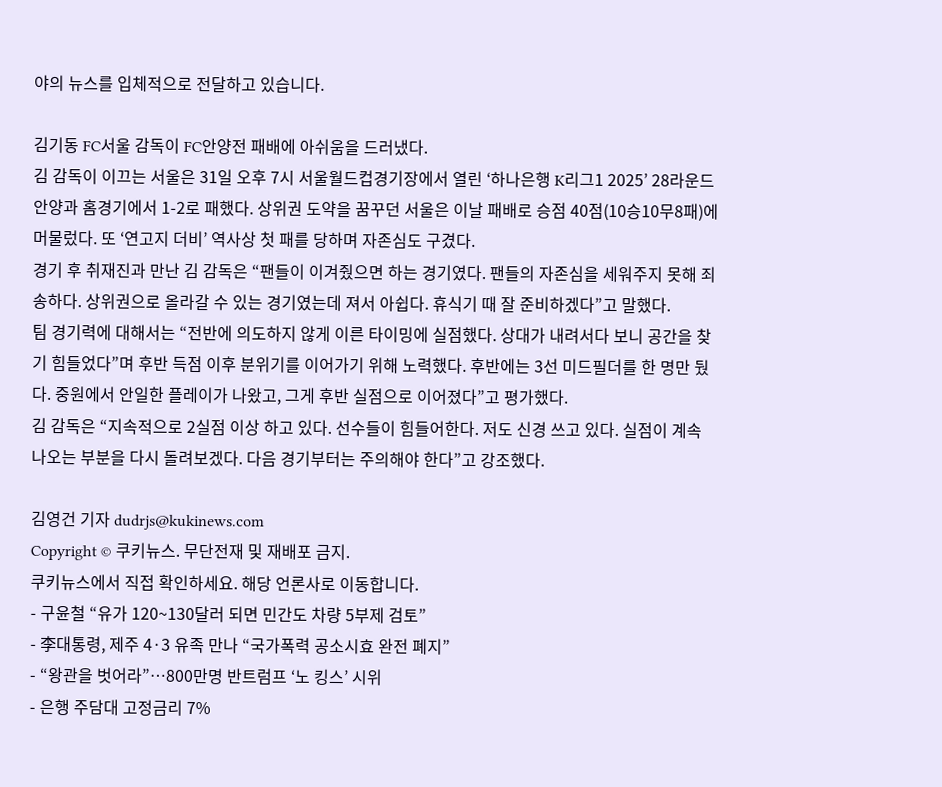야의 뉴스를 입체적으로 전달하고 있습니다.

김기동 FC서울 감독이 FC안양전 패배에 아쉬움을 드러냈다.
김 감독이 이끄는 서울은 31일 오후 7시 서울월드컵경기장에서 열린 ‘하나은행 K리그1 2025’ 28라운드 안양과 홈경기에서 1-2로 패했다. 상위권 도약을 꿈꾸던 서울은 이날 패배로 승점 40점(10승10무8패)에 머물렀다. 또 ‘연고지 더비’ 역사상 첫 패를 당하며 자존심도 구겼다.
경기 후 취재진과 만난 김 감독은 “팬들이 이겨줬으면 하는 경기였다. 팬들의 자존심을 세워주지 못해 죄송하다. 상위권으로 올라갈 수 있는 경기였는데 져서 아쉽다. 휴식기 때 잘 준비하겠다”고 말했다.
팀 경기력에 대해서는 “전반에 의도하지 않게 이른 타이밍에 실점했다. 상대가 내려서다 보니 공간을 찾기 힘들었다”며 후반 득점 이후 분위기를 이어가기 위해 노력했다. 후반에는 3선 미드필더를 한 명만 뒀다. 중원에서 안일한 플레이가 나왔고, 그게 후반 실점으로 이어졌다”고 평가했다.
김 감독은 “지속적으로 2실점 이상 하고 있다. 선수들이 힘들어한다. 저도 신경 쓰고 있다. 실점이 계속 나오는 부분을 다시 돌려보겠다. 다음 경기부터는 주의해야 한다”고 강조했다.

김영건 기자 dudrjs@kukinews.com
Copyright © 쿠키뉴스. 무단전재 및 재배포 금지.
쿠키뉴스에서 직접 확인하세요. 해당 언론사로 이동합니다.
- 구윤철 “유가 120~130달러 되면 민간도 차량 5부제 검토”
- 李대통령, 제주 4·3 유족 만나 “국가폭력 공소시효 완전 폐지”
- “왕관을 벗어라”…800만명 반트럼프 ‘노 킹스’ 시위
- 은행 주담대 고정금리 7%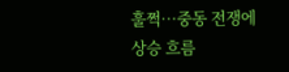훌쩍…중동 전쟁에 상승 흐름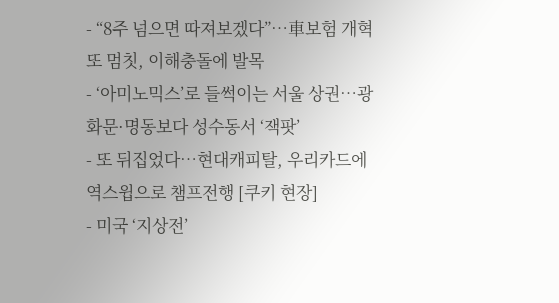- “8주 넘으면 따져보겠다”…車보험 개혁 또 멈칫, 이해충돌에 발목
- ‘아미노믹스’로 들썩이는 서울 상권…광화문·명동보다 성수동서 ‘잭팟’
- 또 뒤집었다…현대캐피탈, 우리카드에 역스윕으로 챔프전행 [쿠키 현장]
- 미국 ‘지상전’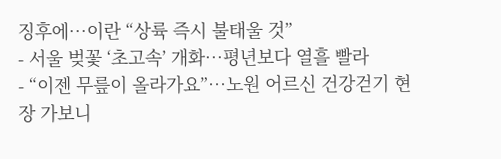징후에…이란 “상륙 즉시 불태울 것”
- 서울 벚꽃 ‘초고속’ 개화…평년보다 열흘 빨라
- “이젠 무릎이 올라가요”…노원 어르신 건강걷기 현장 가보니